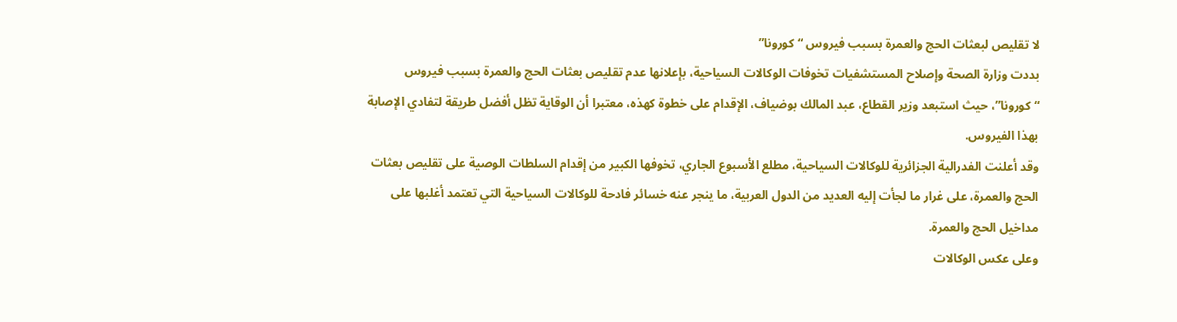لا تقليص لبعثات الحج والعمرة بسبب فيروس “كورونا”
بددت وزارة الصحة وإصلاح المستشفيات تخوفات الوكالات السياحية، بإعلانها عدم تقليص بعثات الحج والعمرة بسبب فيروس “كورونا”، حيث استبعد وزير القطاع، عبد المالك بوضياف، الإقدام على خطوة كهذه، معتبرا أن الوقاية تظل أفضل طريقة لتفادي الإصابة بهذا الفيروس.
وقد أعلنت الفدرالية الجزائرية للوكالات السياحية، مطلع الأسبوع الجاري، تخوفها الكبير من إقدام السلطات الوصية على تقليص بعثات الحج والعمرة، على غرار ما لجأت إليه العديد من الدول العربية، ما ينجر عنه خسائر فادحة للوكالات السياحية التي تعتمد أغلبها على مداخيل الحج والعمرة.
وعلى عكس الوكالات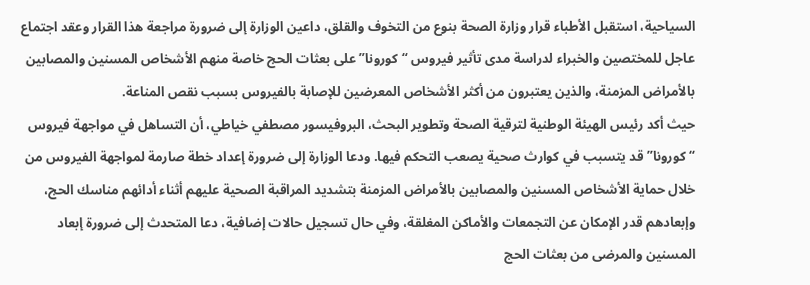السياحية، استقبل الأطباء قرار وزارة الصحة بنوع من التخوف والقلق، داعين الوزارة إلى ضرورة مراجعة هذا القرار وعقد اجتماع عاجل للمختصين والخبراء لدراسة مدى تأثير فيروس “كورونا” على بعثات الحج خاصة منهم الأشخاص المسنين والمصابين بالأمراض المزمنة، والذين يعتبرون من أكثر الأشخاص المعرضين للإصابة بالفيروس بسبب نقص المناعة.
حيث أكد رئيس الهيئة الوطنية لترقية الصحة وتطوير البحث، البروفيسور مصطفي خياطي، أن التساهل في مواجهة فيروس “كورونا” قد يتسبب في كوارث صحية يصعب التحكم فيها. ودعا الوزارة إلى ضرورة إعداد خطة صارمة لمواجهة الفيروس من خلال حماية الأشخاص المسنين والمصابين بالأمراض المزمنة بتشديد المراقبة الصحية عليهم أثناء أدائهم مناسك الحج، وإبعادهم قدر الإمكان عن التجمعات والأماكن المغلقة، وفي حال تسجيل حالات إضافية، دعا المتحدث إلى ضرورة إبعاد المسنين والمرضى من بعثات الحج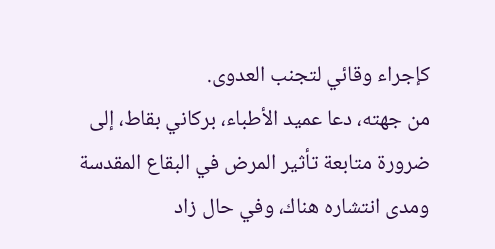كإجراء وقائي لتجنب العدوى.
من جهته، دعا عميد الأطباء، بركاني بقاط، إلى ضرورة متابعة تأثير المرض في البقاع المقدسة ومدى انتشاره هناك، وفي حال زاد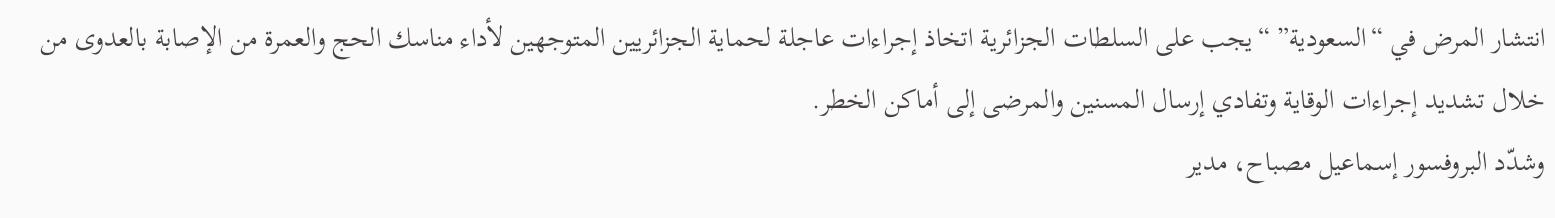انتشار المرض في “السعودية” “يجب على السلطات الجزائرية اتخاذ إجراءات عاجلة لحماية الجزائريين المتوجهين لأداء مناسك الحج والعمرة من الإصابة بالعدوى من خلال تشديد إجراءات الوقاية وتفادي إرسال المسنين والمرضى إلى أماكن الخطر.
وشدّد البروفسور إسماعيل مصباح، مدير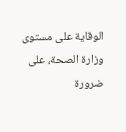الوقاية على مستوى وزارة الصحة، على ضرورة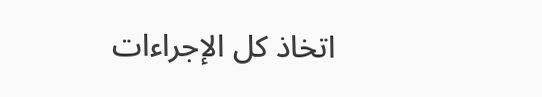اتخاذ كل الإجراءات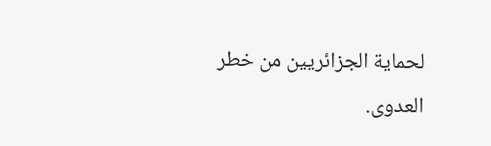لحماية الجزائريين من خطر العدوى.